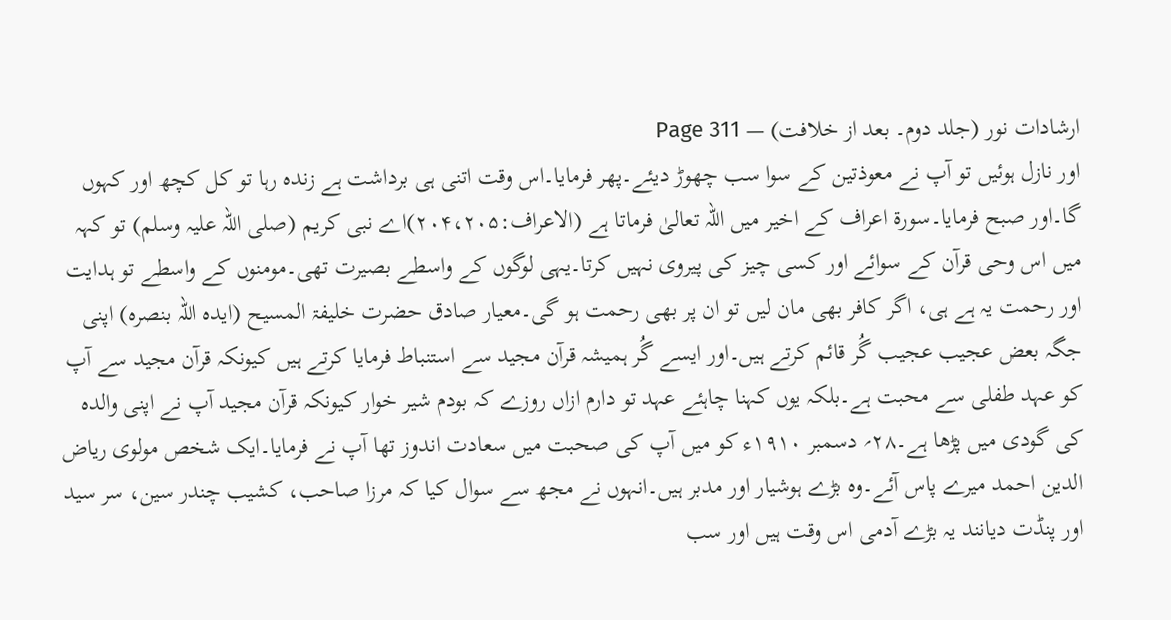ارشادات نور (جلد دوم۔ بعد از خلافت) — Page 311
اور نازل ہوئیں تو آپ نے معوذتین کے سوا سب چھوڑ دیئے۔پھر فرمایا۔اس وقت اتنی ہی برداشت ہے زندہ رہا تو کل کچھ اور کہوں گا۔اور صبح فرمایا۔سورۃ اعراف کے اخیر میں اللہ تعالیٰ فرماتا ہے (الاعراف:۲۰۴،۲۰۵)اے نبی کریم (صلی اللہ علیہ وسلم) تو کہہ میں اس وحی قرآن کے سوائے اور کسی چیز کی پیروی نہیں کرتا۔یہی لوگوں کے واسطے بصیرت تھی۔مومنوں کے واسطے تو ہدایت اور رحمت یہ ہے ہی، اگر کافر بھی مان لیں تو ان پر بھی رحمت ہو گی۔معیار صادق حضرت خلیفۃ المسیح (ایدہ اللہ بنصرہ) اپنی جگہ بعض عجیب عجیب گُر قائم کرتے ہیں۔اور ایسے گُر ہمیشہ قرآن مجید سے استنباط فرمایا کرتے ہیں کیونکہ قرآن مجید سے آپ کو عہد طفلی سے محبت ہے۔بلکہ یوں کہنا چاہئے عہد تو دارم ازاں روزے کہ بودم شیر خوار کیونکہ قرآن مجید آپ نے اپنی والدہ کی گودی میں پڑھا ہے۔۲۸؍ دسمبر ۱۹۱۰ء کو میں آپ کی صحبت میں سعادت اندوز تھا آپ نے فرمایا۔ایک شخص مولوی ریاض الدین احمد میرے پاس آئے۔وہ بڑے ہوشیار اور مدبر ہیں۔انہوں نے مجھ سے سوال کیا کہ مرزا صاحب، کشیب چندر سین، سر سید اور پنڈت دیانند یہ بڑے آدمی اس وقت ہیں اور سب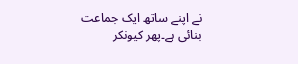نے اپنے ساتھ ایک جماعت بنائی ہے۔پھر کیونکر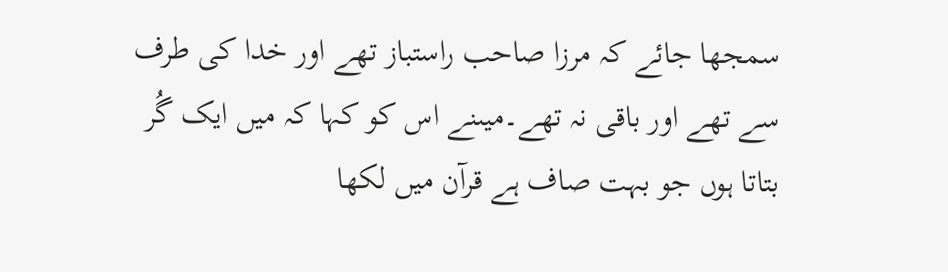سمجھا جائے کہ مرزا صاحب راستباز تھے اور خدا کی طرف سے تھے اور باقی نہ تھے۔میںنے اس کو کہا کہ میں ایک گُر بتاتا ہوں جو بہت صاف ہے قرآن میں لکھا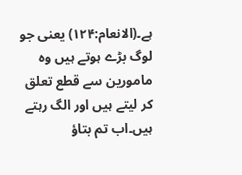ہے۔(الانعام:۱۲۴) یعنی جو لوگ بڑے ہوتے ہیں وہ مامورین سے قطع تعلق کر لیتے ہیں اور الگ رہتے ہیں۔اب تم بتاؤ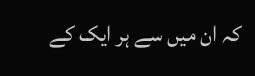کہ ان میں سے ہر ایک کے